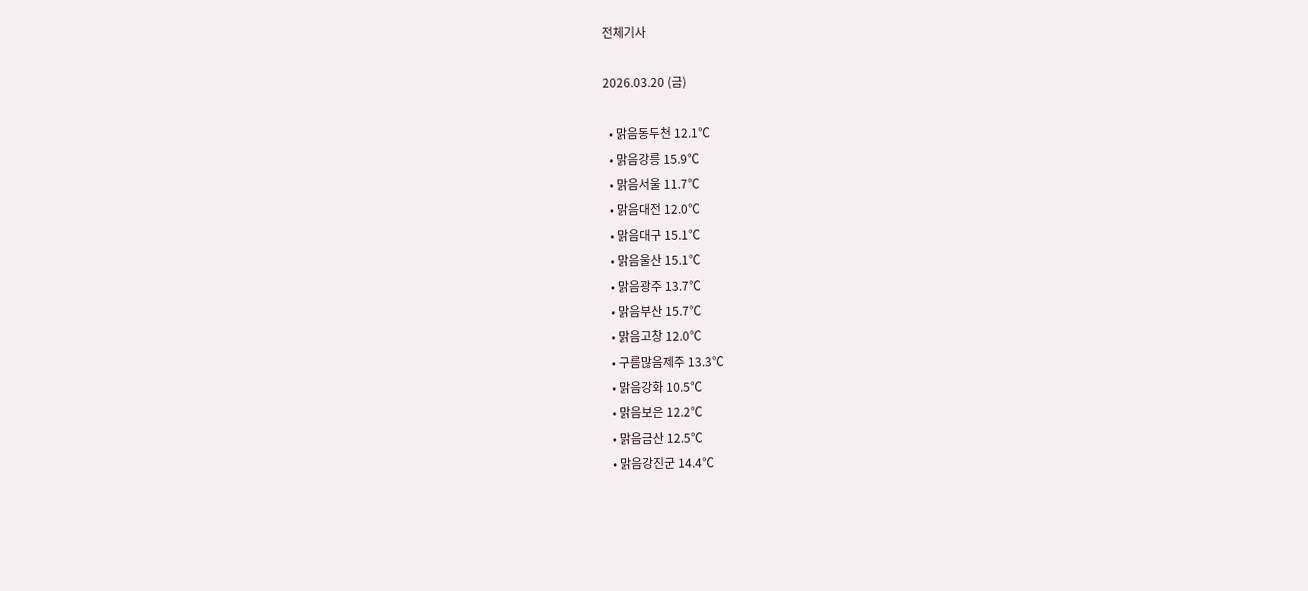전체기사

2026.03.20 (금)

  • 맑음동두천 12.1℃
  • 맑음강릉 15.9℃
  • 맑음서울 11.7℃
  • 맑음대전 12.0℃
  • 맑음대구 15.1℃
  • 맑음울산 15.1℃
  • 맑음광주 13.7℃
  • 맑음부산 15.7℃
  • 맑음고창 12.0℃
  • 구름많음제주 13.3℃
  • 맑음강화 10.5℃
  • 맑음보은 12.2℃
  • 맑음금산 12.5℃
  • 맑음강진군 14.4℃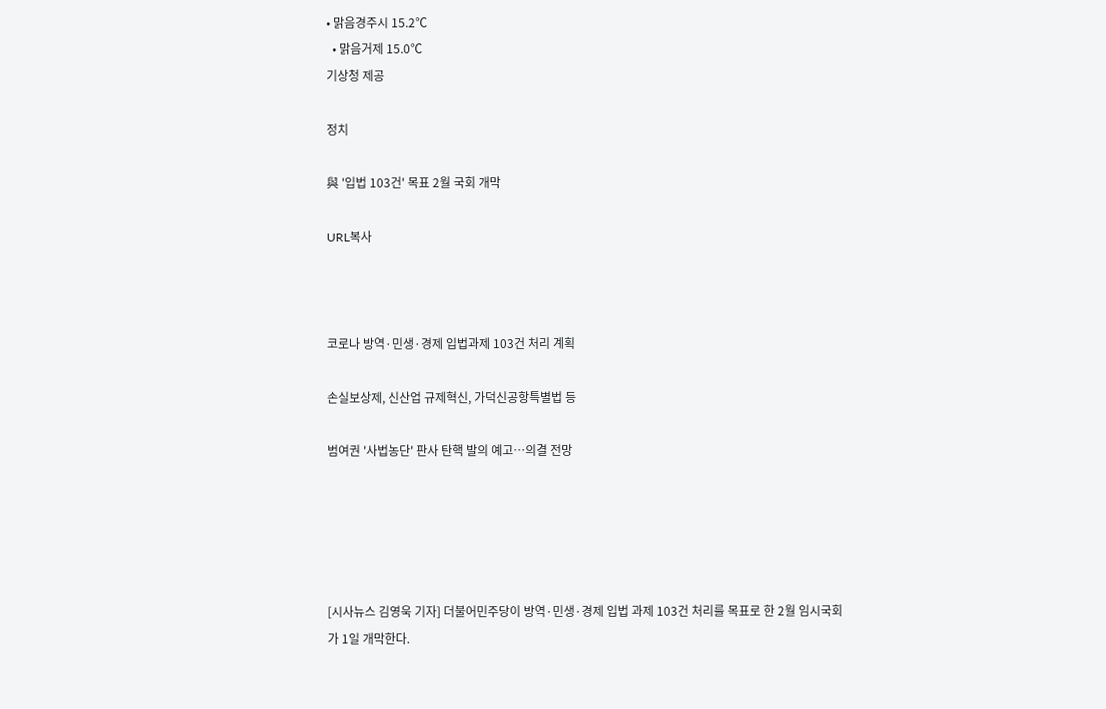• 맑음경주시 15.2℃
  • 맑음거제 15.0℃
기상청 제공

정치

與 '입법 103건' 목표 2월 국회 개막

URL복사



코로나 방역·민생·경제 입법과제 103건 처리 계획

손실보상제, 신산업 규제혁신, 가덕신공항특별법 등

범여권 '사법농단' 판사 탄핵 발의 예고…의결 전망





[시사뉴스 김영욱 기자] 더불어민주당이 방역·민생·경제 입법 과제 103건 처리를 목표로 한 2월 임시국회가 1일 개막한다.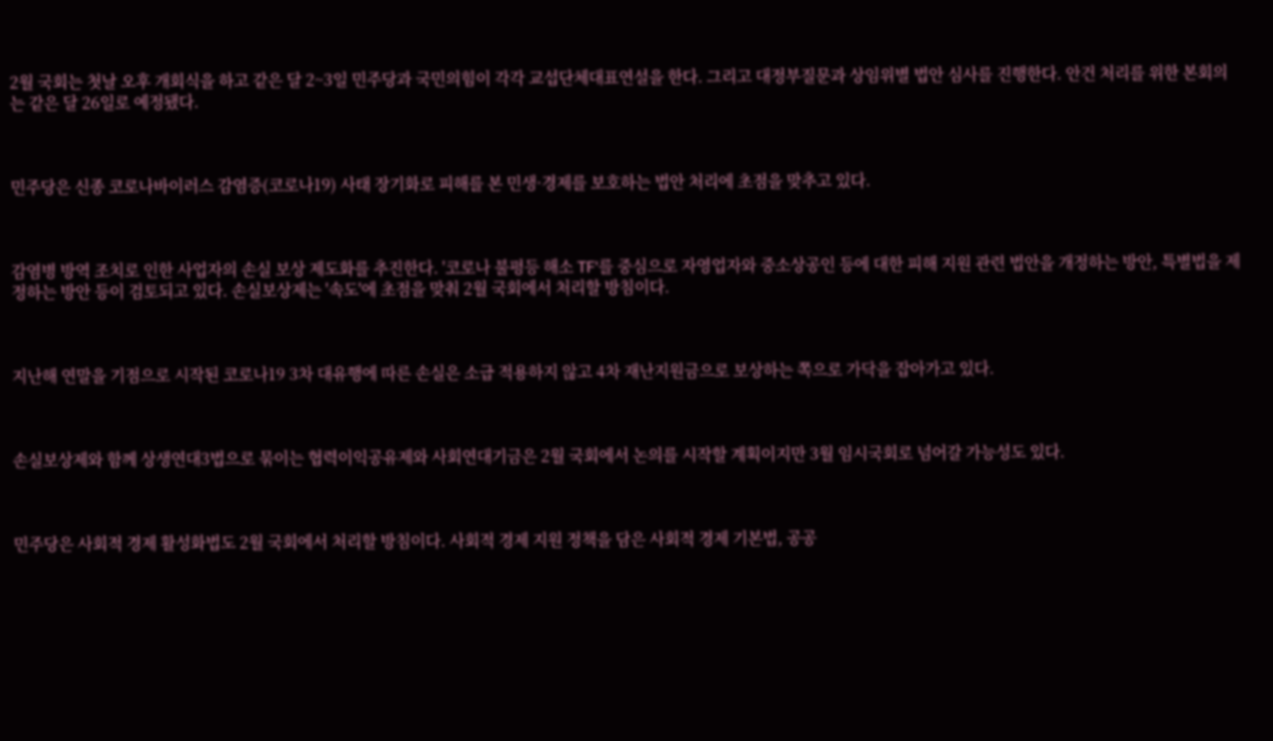2월 국회는 첫날 오후 개회식을 하고 같은 달 2~3일 민주당과 국민의힘이 각각 교섭단체대표연설을 한다. 그리고 대정부질문과 상임위별 법안 심사를 진행한다. 안건 처리를 위한 본회의는 같은 달 26일로 예정됐다.



민주당은 신종 코로나바이러스 감염증(코로나19) 사태 장기화로 피해를 본 민생·경제를 보호하는 법안 처리에 초점을 맞추고 있다.



감염병 방역 조치로 인한 사업자의 손실 보상 제도화를 추진한다. '코로나 불평등 해소 TF'를 중심으로 자영업자와 중소상공인 등에 대한 피해 지원 관련 법안을 개정하는 방안, 특별법을 제정하는 방안 등이 검토되고 있다. 손실보상제는 '속도'에 초점을 맞춰 2월 국회에서 처리할 방침이다.



지난해 연말을 기점으로 시작된 코로나19 3차 대유행에 따른 손실은 소급 적용하지 않고 4차 재난지원금으로 보상하는 쪽으로 가닥을 잡아가고 있다.



손실보상제와 함께 상생연대3법으로 묶이는 협력이익공유제와 사회연대기금은 2월 국회에서 논의를 시작할 계획이지만 3월 임시국회로 넘어갈 가능성도 있다.



민주당은 사회적 경제 활성화법도 2월 국회에서 처리할 방침이다. 사회적 경제 지원 정책을 담은 사회적 경제 기본법, 공공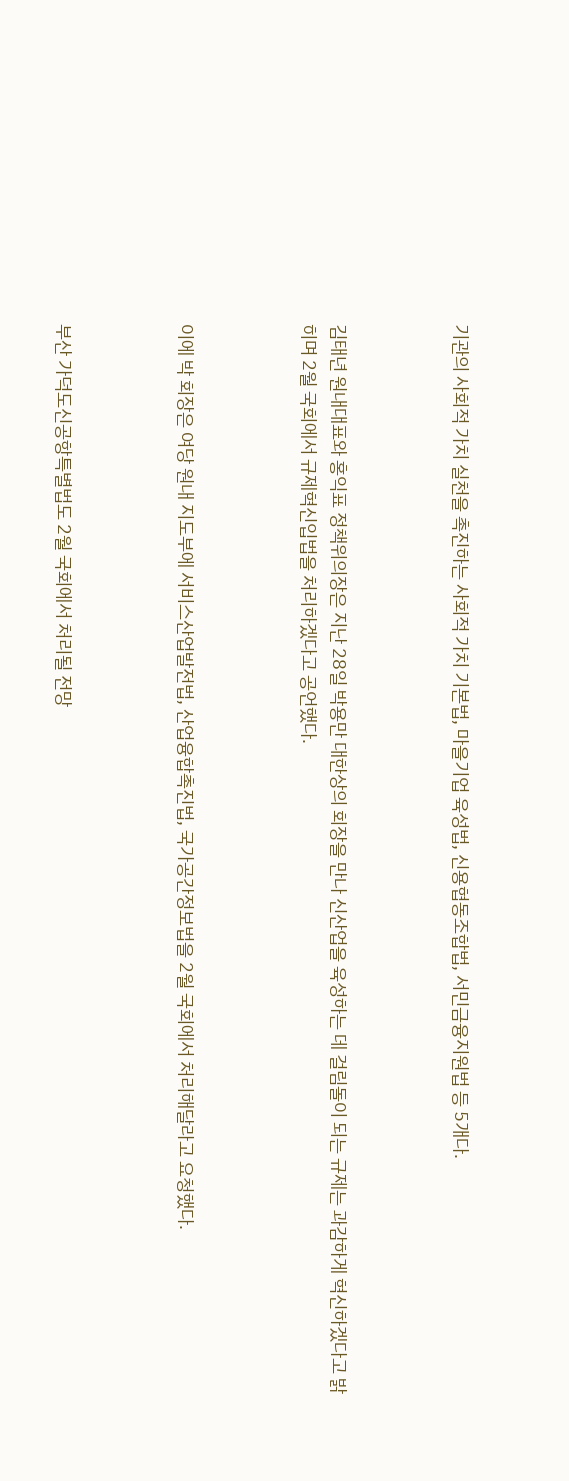기관의 사회적 가치 실천을 촉진하는 사회적 가치 기본법, 마을기업 육성법, 신용협동조합법, 서민금융지원법 등 5개다.



김태년 원내대표와 홍익표 정책위의장은 지난 28일 박용만 대한상의 회장을 만나 신산업을 육성하는 데 걸림돌이 되는 규제는 과감하게 혁신하겠다고 밝히며 2월 국회에서 규제혁신입법을 처리하겠다고 공언했다.



이에 박 회장은 여당 원내 지도부에 서비스산업발전법, 산업융합촉진법, 국가공간정보법을 2월 국회에서 처리해달라고 요청했다.



부산 가덕도신공항특별법도 2월 국회에서 처리될 전망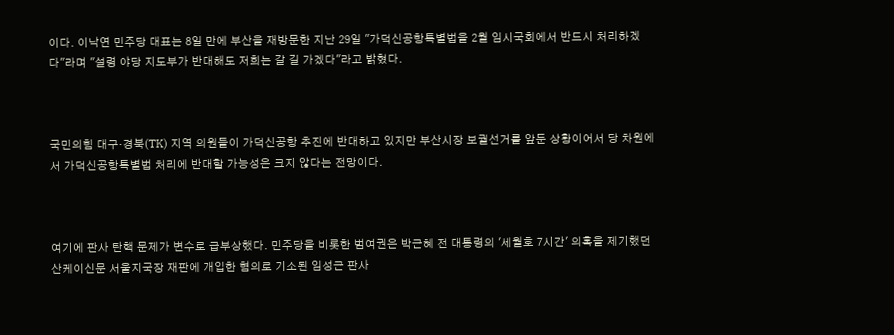이다. 이낙연 민주당 대표는 8일 만에 부산을 재방문한 지난 29일 "가덕신공항특별법을 2월 임시국회에서 반드시 처리하겠다"라며 "설령 야당 지도부가 반대해도 저희는 갈 길 가겠다"라고 밝혔다.



국민의힘 대구·경북(TK) 지역 의원들이 가덕신공항 추진에 반대하고 있지만 부산시장 보궐선거를 앞둔 상황이어서 당 차원에서 가덕신공항특별법 처리에 반대할 가능성은 크지 않다는 전망이다.



여기에 판사 탄핵 문제가 변수로 급부상했다. 민주당을 비롯한 범여권은 박근혜 전 대통령의 '세월호 7시간' 의혹을 제기했던 산케이신문 서울지국장 재판에 개입한 혐의로 기소된 임성근 판사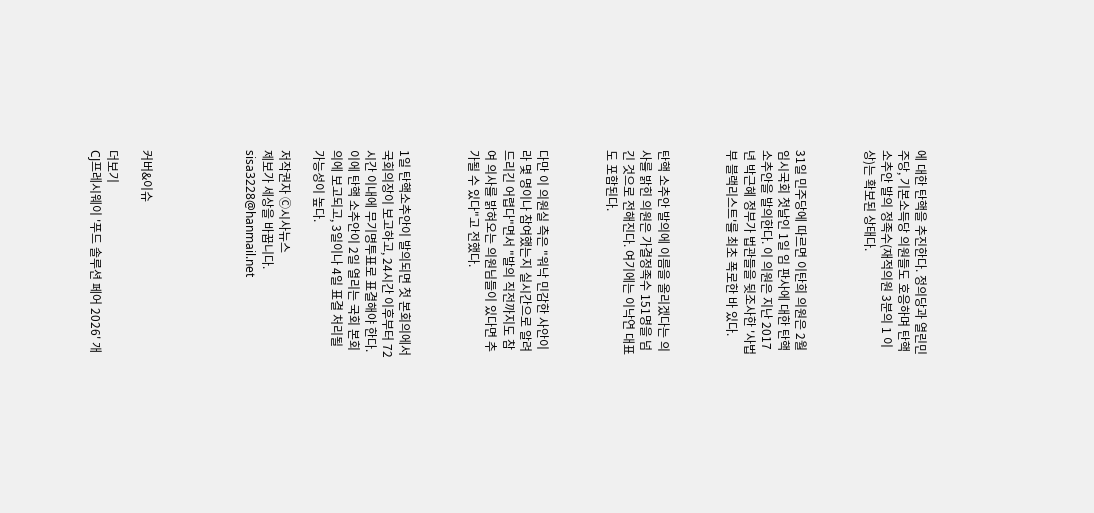에 대한 탄핵을 추진한다. 정의당과 열린민주당, 기본소득당 의원들도 호응하며 탄핵 소추안 발의 정족수(재적의원 3분의 1 이상)는 확보된 상태다.



31일 민주당에 따르면 이탄희 의원은 2월 임시국회 첫날인 1일 임 판사에 대한 탄핵소추안을 발의한다. 이 의원은 지난 2017년 박근혜 정부가 법관들을 뒷조사한 '사법부 블랙리스트'를 최초 폭로한 바 있다.



탄핵 소추안 발의에 이름을 올리겠다는 의사를 밝힌 의원은 가결정족수 151명을 넘긴 것으로 전해진다. 여기에는 이낙연 대표도 포함된다.



다만 이 의원실 측은 "워낙 민감한 사안이라 몇 명이나 참여했는지 실시간으로 알려드리긴 어렵다"면서 "발의 직전까지도 참여 의사를 밝혀오는 의원님들이 있다면 추가될 수 있다"고 전했다.



1일 탄핵소추안이 발의되면 첫 본회의에서 국회의장이 보고하고, 24시간 이후부터 72시간 이내에 무기명투표로 표결해야 한다. 이에 탄핵 소추안이 2일 열리는 국회 본회의에 보고되고, 3일이나 4일 표결 처리될 가능성이 높다.

저작권자 Ⓒ시사뉴스
제보가 세상을 바꿉니다.
sisa3228@hanmail.net





커버&이슈

더보기
CJ프레시웨이 '푸드 솔루션 페어 2026' 개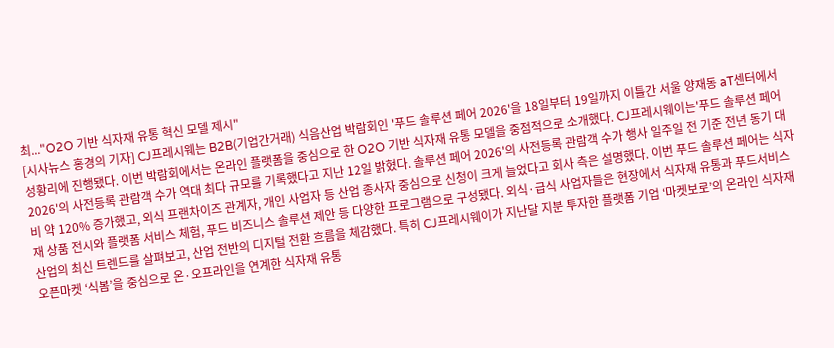최..."O2O 기반 식자재 유통 혁신 모델 제시"
[시사뉴스 홍경의 기자] CJ프레시웨는 B2B(기업간거래) 식음산업 박람회인 '푸드 솔루션 페어 2026'을 18일부터 19일까지 이틀간 서울 양재동 aT센터에서 성황리에 진행됐다. 이번 박람회에서는 온라인 플랫폼을 중심으로 한 O2O 기반 식자재 유통 모델을 중점적으로 소개했다. CJ프레시웨이는'푸드 솔루션 페어 2026'의 사전등록 관람객 수가 역대 최다 규모를 기록했다고 지난 12일 밝혔다. 솔루션 페어 2026'의 사전등록 관람객 수가 행사 일주일 전 기준 전년 동기 대비 약 120% 증가했고, 외식 프랜차이즈 관계자, 개인 사업자 등 산업 종사자 중심으로 신청이 크게 늘었다고 회사 측은 설명했다. 이번 푸드 솔루션 페어는 식자재 상품 전시와 플랫폼 서비스 체험, 푸드 비즈니스 솔루션 제안 등 다양한 프로그램으로 구성됐다. 외식·급식 사업자들은 현장에서 식자재 유통과 푸드서비스 산업의 최신 트렌드를 살펴보고, 산업 전반의 디지털 전환 흐름을 체감했다. 특히 CJ프레시웨이가 지난달 지분 투자한 플랫폼 기업 ‘마켓보로’의 온라인 식자재 오픈마켓 ‘식봄’을 중심으로 온·오프라인을 연계한 식자재 유통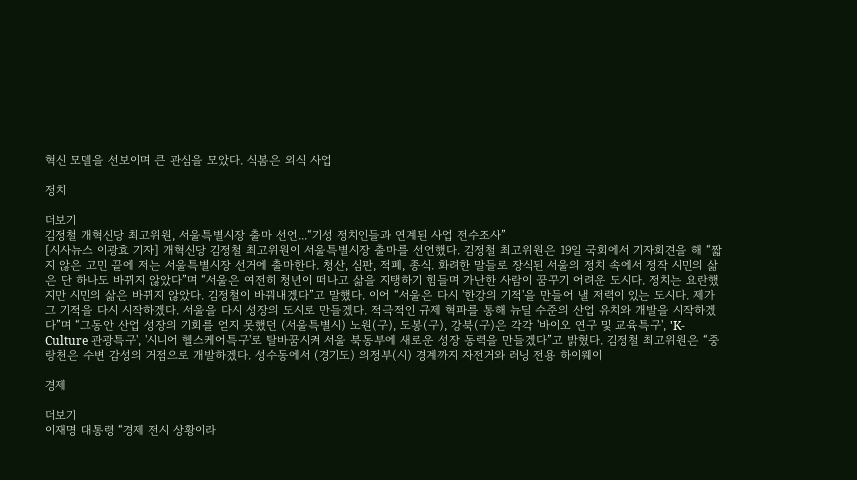혁신 모델을 선보이며 큰 관심을 모았다. 식봄은 외식 사업

정치

더보기
김정철 개혁신당 최고위원, 서울특별시장 출마 선언...“기성 정치인들과 연계된 사업 전수조사”
[시사뉴스 이광효 기자] 개혁신당 김정철 최고위원이 서울특별시장 출마를 선언했다. 김정철 최고위원은 19일 국회에서 기자회견을 해 “짧지 않은 고민 끝에 저는 서울특별시장 선거에 출마한다. 청산, 심판, 적폐, 종식. 화려한 말들로 장식된 서울의 정치 속에서 정작 시민의 삶은 단 하나도 바뀌지 않았다”며 “서울은 여전히 청년이 떠나고 삶을 지탱하기 힘들며 가난한 사람이 꿈꾸기 어려운 도시다. 정치는 요란했지만 시민의 삶은 바뀌지 않았다. 김정철이 바꿔내겠다”고 말했다. 이어 “서울은 다시 '한강의 기적'을 만들어 낼 저력이 있는 도시다. 제가 그 기적을 다시 시작하겠다. 서울을 다시 성장의 도시로 만들겠다. 적극적인 규제 혁파를 통해 뉴딜 수준의 산업 유치와 개발을 시작하겠다”며 “그동안 산업 성장의 기회를 얻지 못했던 (서울특별시) 노원(구), 도봉(구), 강북(구)은 각각 '바이오 연구 및 교육특구', 'K-Culture 관광특구', '시니어 헬스케어특구'로 탈바꿈시켜 서울 북동부에 새로운 성장 동력을 만들겠다”고 밝혔다. 김정철 최고위원은 “중랑천은 수변 감성의 거점으로 개발하겠다. 성수동에서 (경기도) 의정부(시) 경계까지 자전거와 러닝 전용 하이웨이

경제

더보기
이재명 대통령 “경제 전시 상황이라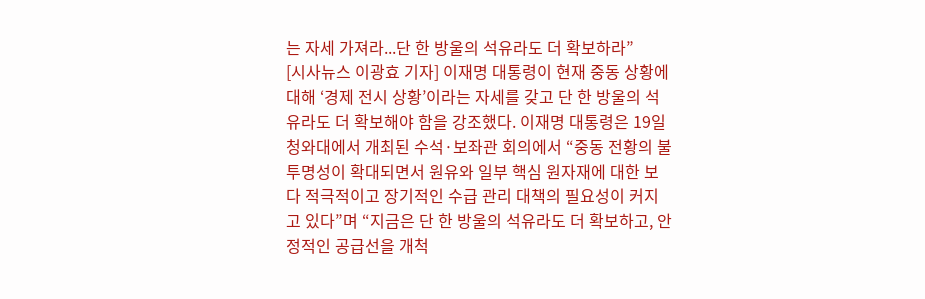는 자세 가져라...단 한 방울의 석유라도 더 확보하라”
[시사뉴스 이광효 기자] 이재명 대통령이 현재 중동 상황에 대해 ‘경제 전시 상황’이라는 자세를 갖고 단 한 방울의 석유라도 더 확보해야 함을 강조했다. 이재명 대통령은 19일 청와대에서 개최된 수석·보좌관 회의에서 “중동 전황의 불투명성이 확대되면서 원유와 일부 핵심 원자재에 대한 보다 적극적이고 장기적인 수급 관리 대책의 필요성이 커지고 있다”며 “지금은 단 한 방울의 석유라도 더 확보하고, 안정적인 공급선을 개척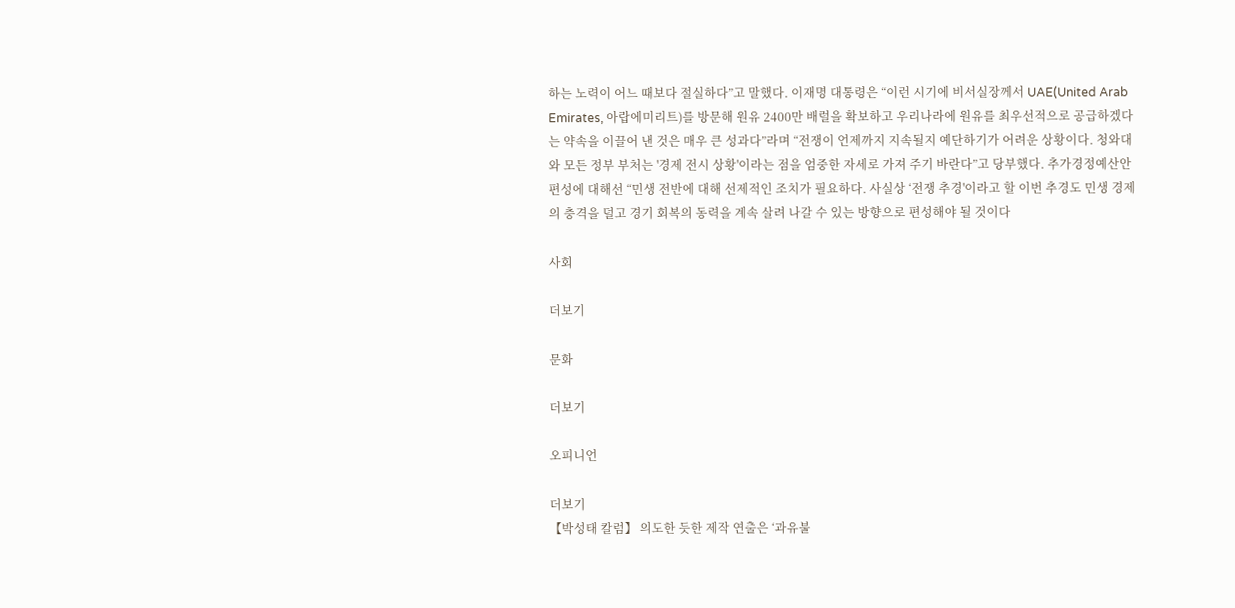하는 노력이 어느 때보다 절실하다”고 말했다. 이재명 대통령은 “이런 시기에 비서실장께서 UAE(United Arab Emirates, 아랍에미리트)를 방문해 원유 2400만 배럴을 확보하고 우리나라에 원유를 최우선적으로 공급하겠다는 약속을 이끌어 낸 것은 매우 큰 성과다”라며 “전쟁이 언제까지 지속될지 예단하기가 어려운 상황이다. 청와대와 모든 정부 부처는 '경제 전시 상황'이라는 점을 엄중한 자세로 가져 주기 바란다”고 당부했다. 추가경정예산안 편성에 대해선 “민생 전반에 대해 선제적인 조치가 필요하다. 사실상 ‘전쟁 추경'이라고 할 이번 추경도 민생 경제의 충격을 덜고 경기 회복의 동력을 계속 살려 나갈 수 있는 방향으로 편성해야 될 것이다

사회

더보기

문화

더보기

오피니언

더보기
【박성태 칼럼】 의도한 듯한 제작 연출은 ‘과유불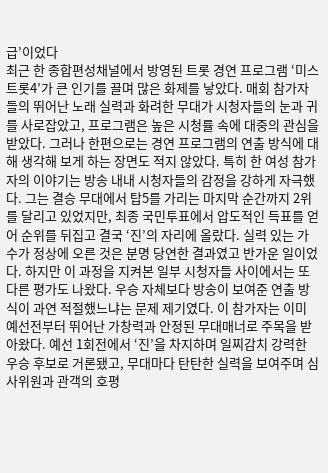급’이었다
최근 한 종합편성채널에서 방영된 트롯 경연 프로그램 ‘미스트롯4’가 큰 인기를 끌며 많은 화제를 낳았다. 매회 참가자들의 뛰어난 노래 실력과 화려한 무대가 시청자들의 눈과 귀를 사로잡았고, 프로그램은 높은 시청률 속에 대중의 관심을 받았다. 그러나 한편으로는 경연 프로그램의 연출 방식에 대해 생각해 보게 하는 장면도 적지 않았다. 특히 한 여성 참가자의 이야기는 방송 내내 시청자들의 감정을 강하게 자극했다. 그는 결승 무대에서 탑5를 가리는 마지막 순간까지 2위를 달리고 있었지만, 최종 국민투표에서 압도적인 득표를 얻어 순위를 뒤집고 결국 ‘진’의 자리에 올랐다. 실력 있는 가수가 정상에 오른 것은 분명 당연한 결과였고 반가운 일이었다. 하지만 이 과정을 지켜본 일부 시청자들 사이에서는 또 다른 평가도 나왔다. 우승 자체보다 방송이 보여준 연출 방식이 과연 적절했느냐는 문제 제기였다. 이 참가자는 이미 예선전부터 뛰어난 가창력과 안정된 무대매너로 주목을 받아왔다. 예선 1회전에서 ‘진’을 차지하며 일찌감치 강력한 우승 후보로 거론됐고, 무대마다 탄탄한 실력을 보여주며 심사위원과 관객의 호평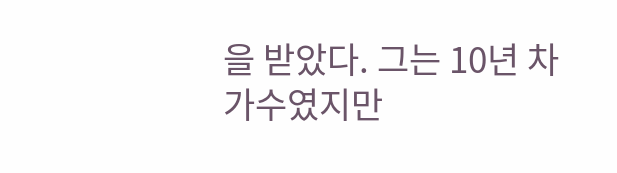을 받았다. 그는 10년 차 가수였지만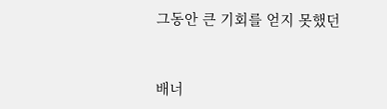그동안 큰 기회를 얻지 못했던


배너